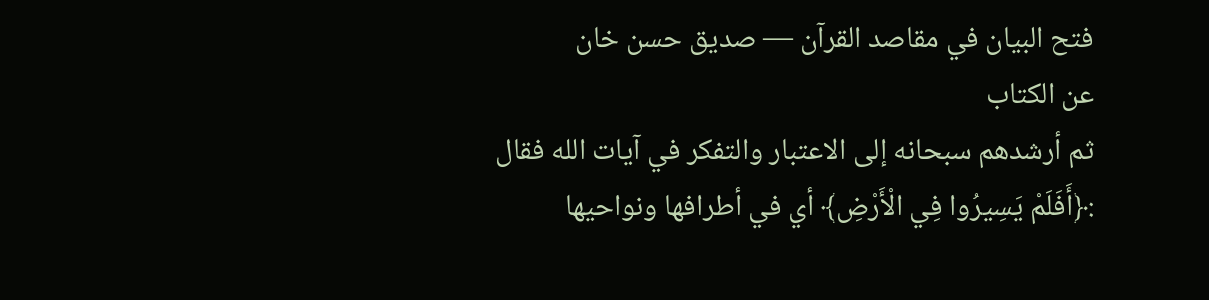فتح البيان في مقاصد القرآن — صديق حسن خان
عن الكتاب
ثم أرشدهم سبحانه إلى الاعتبار والتفكر في آيات الله فقال :﴿أَفَلَمْ يَسِيرُوا فِي الْأَرْضِ﴾ أي في أطرافها ونواحيها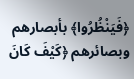﴿فَيَنْظُرُوا﴾ بأبصارهم وبصائرهم ﴿كَيْفَ كَانَ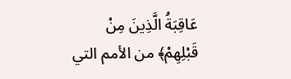عَاقِبَةُ الَّذِينَ مِنْ قَبْلِهِمْ﴾ من الأمم التي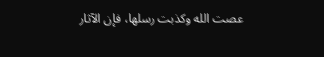عصت الله وكذبت رسلها، فإن الآثار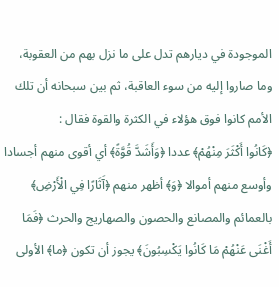الموجودة في ديارهم تدل على ما نزل بهم من العقوبة، وما صاروا إليه من سوء العاقبة، ثم بين سبحانه أن تلك الأمم كانوا فوق هؤلاء في الكثرة والقوة فقال :
﴿كَانُوا أَكْثَرَ مِنْهُمْ﴾ عددا ﴿وَأَشَدَّ قُوَّةً﴾ أي أقوى منهم أجسادا وأوسع منهم أموالا ﴿وَ﴾ أظهر منهم ﴿آَثَارًا فِي الْأَرْضِ﴾ بالعمائم والمصانع والحصون والصهاريج والحرث ﴿فَمَا أَغْنَى عَنْهُمْ مَا كَانُوا يَكْسِبُونَ﴾ يجوز أن تكون ﴿ما﴾ الأولى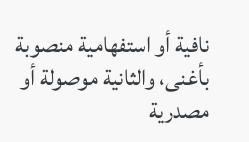نافية أو استفهامية منصوبة بأغنى، والثانية موصولة أو مصدرية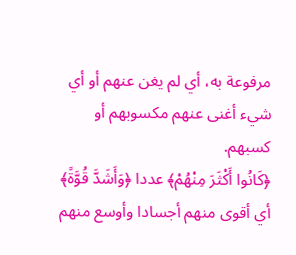مرفوعة به، أي لم يغن عنهم أو أي شيء أغنى عنهم مكسوبهم أو كسبهم.
﴿كَانُوا أَكْثَرَ مِنْهُمْ﴾ عددا ﴿وَأَشَدَّ قُوَّةً﴾ أي أقوى منهم أجسادا وأوسع منهم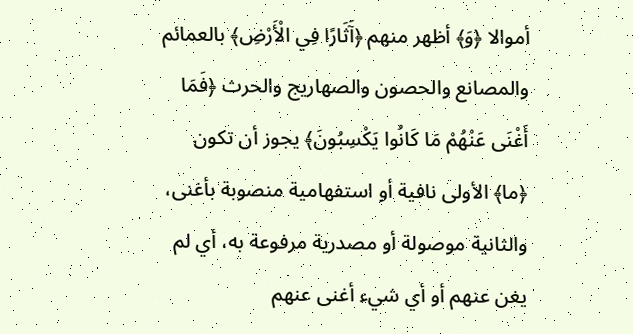أموالا ﴿وَ﴾ أظهر منهم ﴿آَثَارًا فِي الْأَرْضِ﴾ بالعمائم والمصانع والحصون والصهاريج والحرث ﴿فَمَا أَغْنَى عَنْهُمْ مَا كَانُوا يَكْسِبُونَ﴾ يجوز أن تكون ﴿ما﴾ الأولى نافية أو استفهامية منصوبة بأغنى، والثانية موصولة أو مصدرية مرفوعة به، أي لم يغن عنهم أو أي شيء أغنى عنهم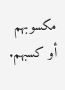مكسوبهم أو كسبهم.